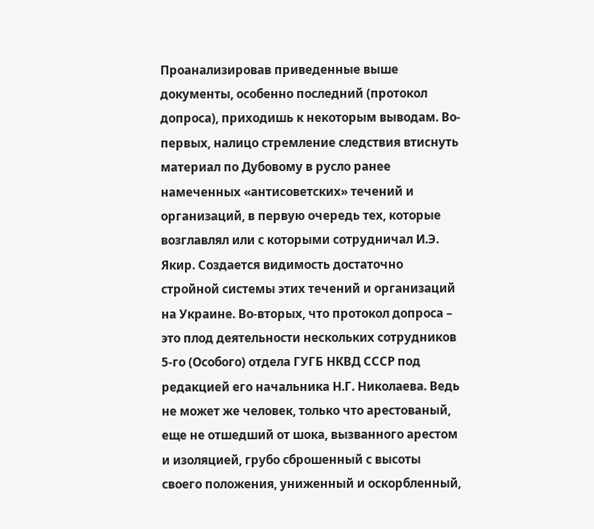Проанализировав приведенные выше документы, особенно последний (протокол допроса), приходишь к некоторым выводам. Во-первых, налицо стремление следствия втиснуть материал по Дубовому в русло ранее намеченных «антисоветских» течений и организаций, в первую очередь тех, которые возглавлял или с которыми сотрудничал И.Э. Якир. Создается видимость достаточно стройной системы этих течений и организаций на Украине. Во-вторых, что протокол допроса – это плод деятельности нескольких сотрудников 5-го (Особого) отдела ГУГБ НКВД СССР под редакцией его начальника Н.Г. Николаева. Ведь не может же человек, только что арестованый, еще не отшедший от шока, вызванного арестом и изоляцией, грубо сброшенный с высоты своего положения, униженный и оскорбленный,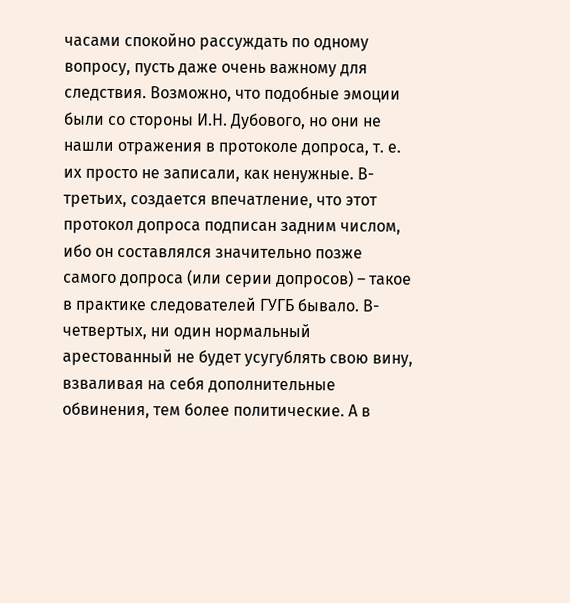часами спокойно рассуждать по одному вопросу, пусть даже очень важному для следствия. Возможно, что подобные эмоции были со стороны И.Н. Дубового, но они не нашли отражения в протоколе допроса, т. е. их просто не записали, как ненужные. В-третьих, создается впечатление, что этот протокол допроса подписан задним числом, ибо он составлялся значительно позже самого допроса (или серии допросов) – такое в практике следователей ГУГБ бывало. В-четвертых, ни один нормальный арестованный не будет усугублять свою вину, взваливая на себя дополнительные обвинения, тем более политические. А в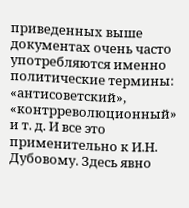приведенных выше документах очень часто употребляются именно политические термины: «антисоветский», «контрреволюционный» и т. д. И все это применительно к И.Н. Дубовому. Здесь явно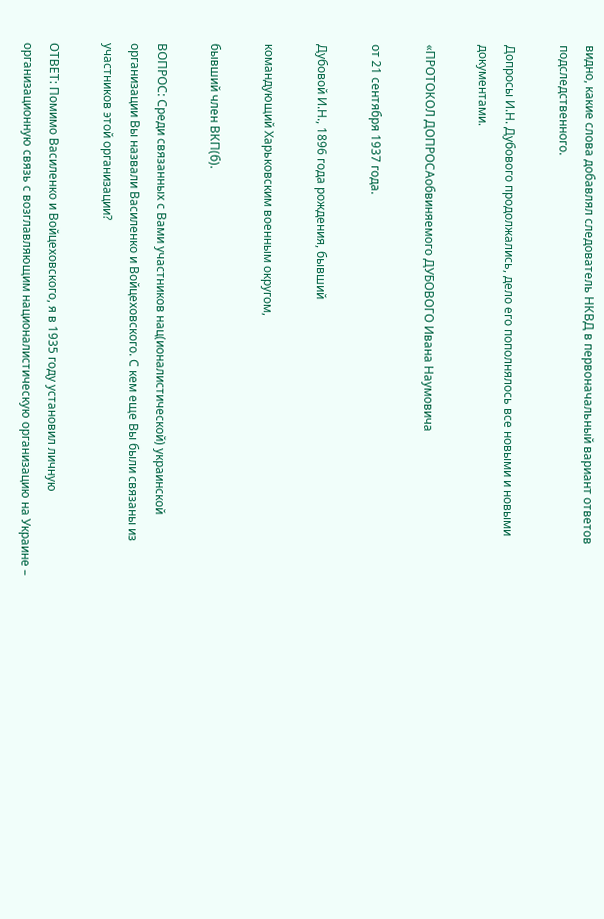видно, какие слова добавлял следователь НКВД в первоначальный вариант ответов подследственного.

Допросы И.Н. Дубового продолжались, дело его пополнялось все новыми и новыми документами.

«ПРОТОКОЛ ДОПРОСАобвиняемого ДУБОВОГО Ивана Наумовича

от 21 сентября 1937 года.

Дубовой И.Н., 1896 года рождения, бывший

командующий Харьковским военным округом,

бывший член ВКП(б).

ВОПРОС: Среди связанных с Вами участников нац(ионалистической) украинской организации Вы назвали Василенко и Войцеховского. С кем еще Вы были связаны из участников этой организации?

ОТВЕТ: Помимо Василенко и Войцеховского, я в 1935 году установил личную организационную связь с возглавляющим националистическую организацию на Украине –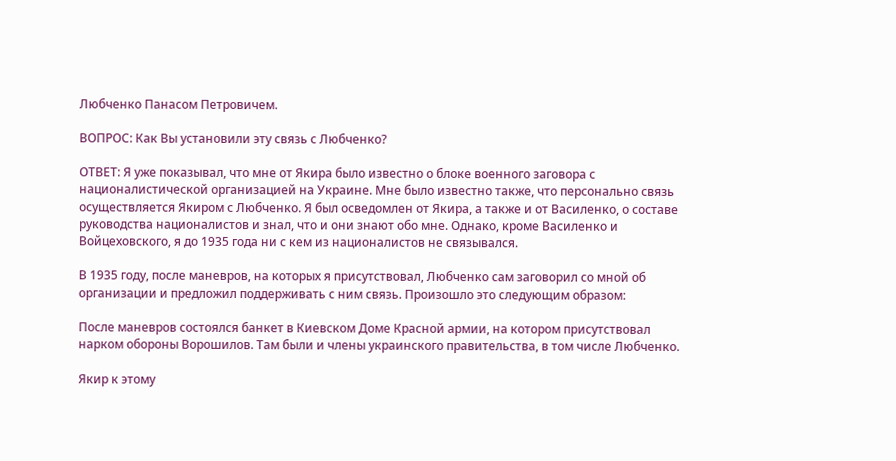Любченко Панасом Петровичем.

ВОПРОС: Как Вы установили эту связь с Любченко?

ОТВЕТ: Я уже показывал, что мне от Якира было известно о блоке военного заговора с националистической организацией на Украине. Мне было известно также, что персонально связь осуществляется Якиром с Любченко. Я был осведомлен от Якира, а также и от Василенко, о составе руководства националистов и знал, что и они знают обо мне. Однако, кроме Василенко и Войцеховского, я до 1935 года ни с кем из националистов не связывался.

В 1935 году, после маневров, на которых я присутствовал, Любченко сам заговорил со мной об организации и предложил поддерживать с ним связь. Произошло это следующим образом:

После маневров состоялся банкет в Киевском Доме Красной армии, на котором присутствовал нарком обороны Ворошилов. Там были и члены украинского правительства, в том числе Любченко.

Якир к этому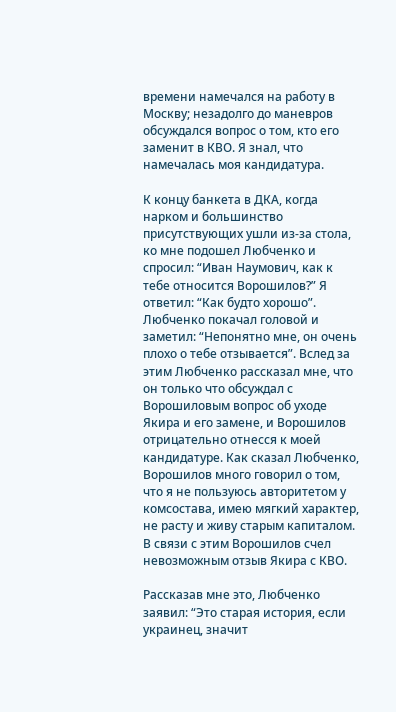времени намечался на работу в Москву; незадолго до маневров обсуждался вопрос о том, кто его заменит в КВО. Я знал, что намечалась моя кандидатура.

К концу банкета в ДКА, когда нарком и большинство присутствующих ушли из-за стола, ко мне подошел Любченко и спросил: “Иван Наумович, как к тебе относится Ворошилов?” Я ответил: “Как будто хорошо”. Любченко покачал головой и заметил: “Непонятно мне, он очень плохо о тебе отзывается”. Вслед за этим Любченко рассказал мне, что он только что обсуждал с Ворошиловым вопрос об уходе Якира и его замене, и Ворошилов отрицательно отнесся к моей кандидатуре. Как сказал Любченко, Ворошилов много говорил о том, что я не пользуюсь авторитетом у комсостава, имею мягкий характер, не расту и живу старым капиталом. В связи с этим Ворошилов счел невозможным отзыв Якира с КВО.

Рассказав мне это, Любченко заявил: “Это старая история, если украинец, значит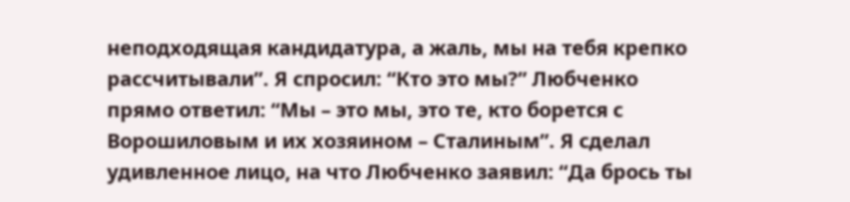неподходящая кандидатура, а жаль, мы на тебя крепко рассчитывали”. Я спросил: “Кто это мы?” Любченко прямо ответил: “Мы – это мы, это те, кто борется с Ворошиловым и их хозяином – Сталиным”. Я сделал удивленное лицо, на что Любченко заявил: “Да брось ты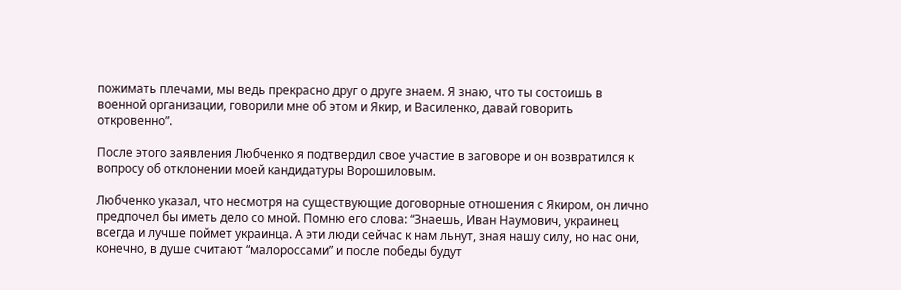пожимать плечами, мы ведь прекрасно друг о друге знаем. Я знаю, что ты состоишь в военной организации, говорили мне об этом и Якир, и Василенко, давай говорить откровенно”.

После этого заявления Любченко я подтвердил свое участие в заговоре и он возвратился к вопросу об отклонении моей кандидатуры Ворошиловым.

Любченко указал, что несмотря на существующие договорные отношения с Якиром, он лично предпочел бы иметь дело со мной. Помню его слова: “Знаешь, Иван Наумович, украинец всегда и лучше поймет украинца. А эти люди сейчас к нам льнут, зная нашу силу, но нас они, конечно, в душе считают “малороссами” и после победы будут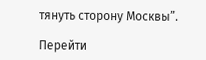тянуть сторону Москвы”.

Перейти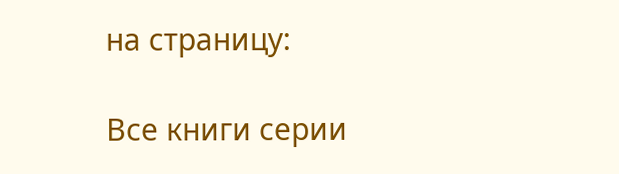на страницу:

Все книги серии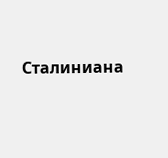Сталиниана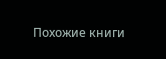Похожие книги